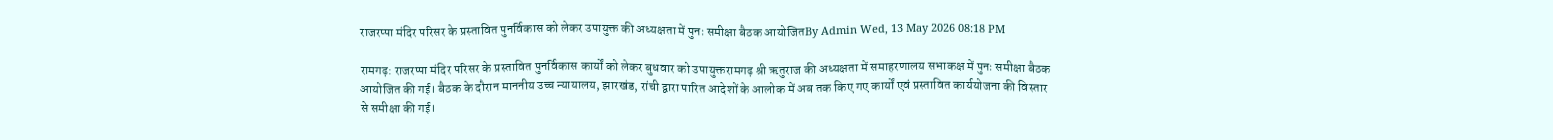राजरप्पा मंदिर परिसर के प्रस्तावित पुनर्विकास को लेकर उपायुक्त की अध्यक्षता में पुनः समीक्षा बैठक आयोजितBy Admin Wed, 13 May 2026 08:18 PM

रामगढ़: राजरप्पा मंदिर परिसर के प्रस्तावित पुनर्विकास कार्यों को लेकर बुधवार को उपायुक्तरामगढ़ श्री ऋतुराज की अध्यक्षता में समाहरणालय सभाकक्ष में पुनः समीक्षा बैठक आयोजित की गई। बैठक के दौरान माननीय उच्च न्यायालय, झारखंड, रांची द्वारा पारित आदेशों के आलोक में अब तक किए गए कार्यों एवं प्रस्तावित कार्ययोजना की विस्तार से समीक्षा की गई।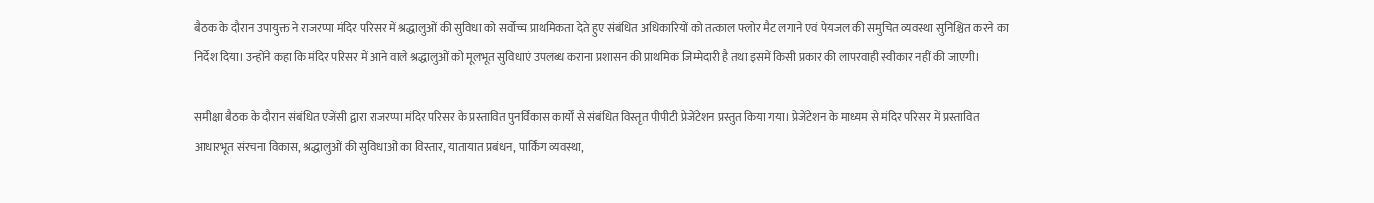बैठक के दौरान उपायुक्त ने राजरप्पा मंदिर परिसर में श्रद्धालुओं की सुविधा को सर्वोच्च प्राथमिकता देते हुए संबंधित अधिकारियों को तत्काल फ्लोर मैट लगाने एवं पेयजल की समुचित व्यवस्था सुनिश्चित करने का निर्देश दिया। उन्होंने कहा कि मंदिर परिसर में आने वाले श्रद्धालुओं को मूलभूत सुविधाएं उपलब्ध कराना प्रशासन की प्राथमिक जिम्मेदारी है तथा इसमें किसी प्रकार की लापरवाही स्वीकार नहीं की जाएगी।

समीक्षा बैठक के दौरान संबंधित एजेंसी द्वारा राजरप्पा मंदिर परिसर के प्रस्तावित पुनर्विकास कार्यों से संबंधित विस्तृत पीपीटी प्रेजेंटेशन प्रस्तुत किया गया। प्रेजेंटेशन के माध्यम से मंदिर परिसर में प्रस्तावित आधारभूत संरचना विकास, श्रद्धालुओं की सुविधाओं का विस्तार, यातायात प्रबंधन, पार्किंग व्यवस्था,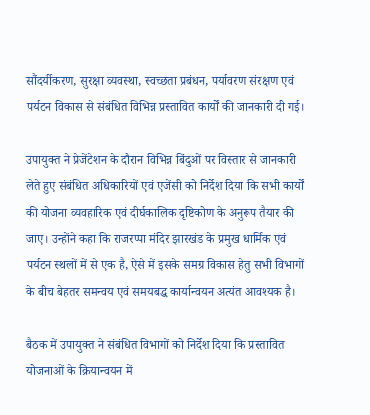सौंदर्यीकरण, सुरक्षा व्यवस्था, स्वच्छता प्रबंधन, पर्यावरण संरक्षण एवं पर्यटन विकास से संबंधित विभिन्न प्रस्तावित कार्यों की जानकारी दी गई।

उपायुक्त ने प्रेजेंटेशन के दौरान विभिन्न बिंदुओं पर विस्तार से जानकारी लेते हुए संबंधित अधिकारियों एवं एजेंसी को निर्देश दिया कि सभी कार्यों की योजना व्यवहारिक एवं दीर्घकालिक दृष्टिकोण के अनुरूप तैयार की जाए। उन्होंने कहा कि राजरप्पा मंदिर झारखंड के प्रमुख धार्मिक एवं पर्यटन स्थलों में से एक है, ऐसे में इसके समग्र विकास हेतु सभी विभागों के बीच बेहतर समन्वय एवं समयबद्ध कार्यान्वयन अत्यंत आवश्यक है।

बैठक में उपायुक्त ने संबंधित विभागों को निर्देश दिया कि प्रस्तावित योजनाओं के क्रियान्वयन में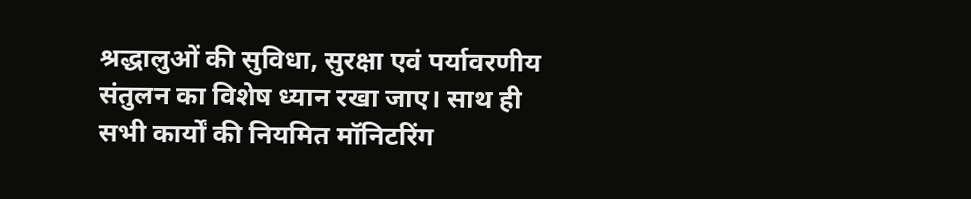श्रद्धालुओं की सुविधा, सुरक्षा एवं पर्यावरणीय संतुलन का विशेष ध्यान रखा जाए। साथ ही सभी कार्यों की नियमित मॉनिटरिंग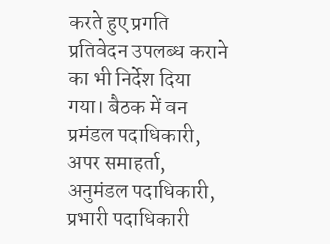करते हुए प्रगति प्रतिवेदन उपलब्ध कराने का भी निर्देश दिया गया। बैठक में वन प्रमंडल पदाधिकारी, अपर समाहर्ता, अनुमंडल पदाधिकारी, प्रभारी पदाधिकारी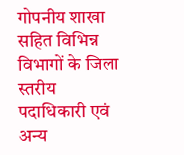गोपनीय शाखा सहित विभिन्न विभागों के जिला स्तरीय पदाधिकारी एवं अन्य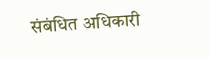संबंधित अधिकारी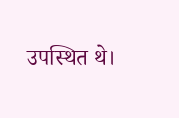उपस्थित थे।